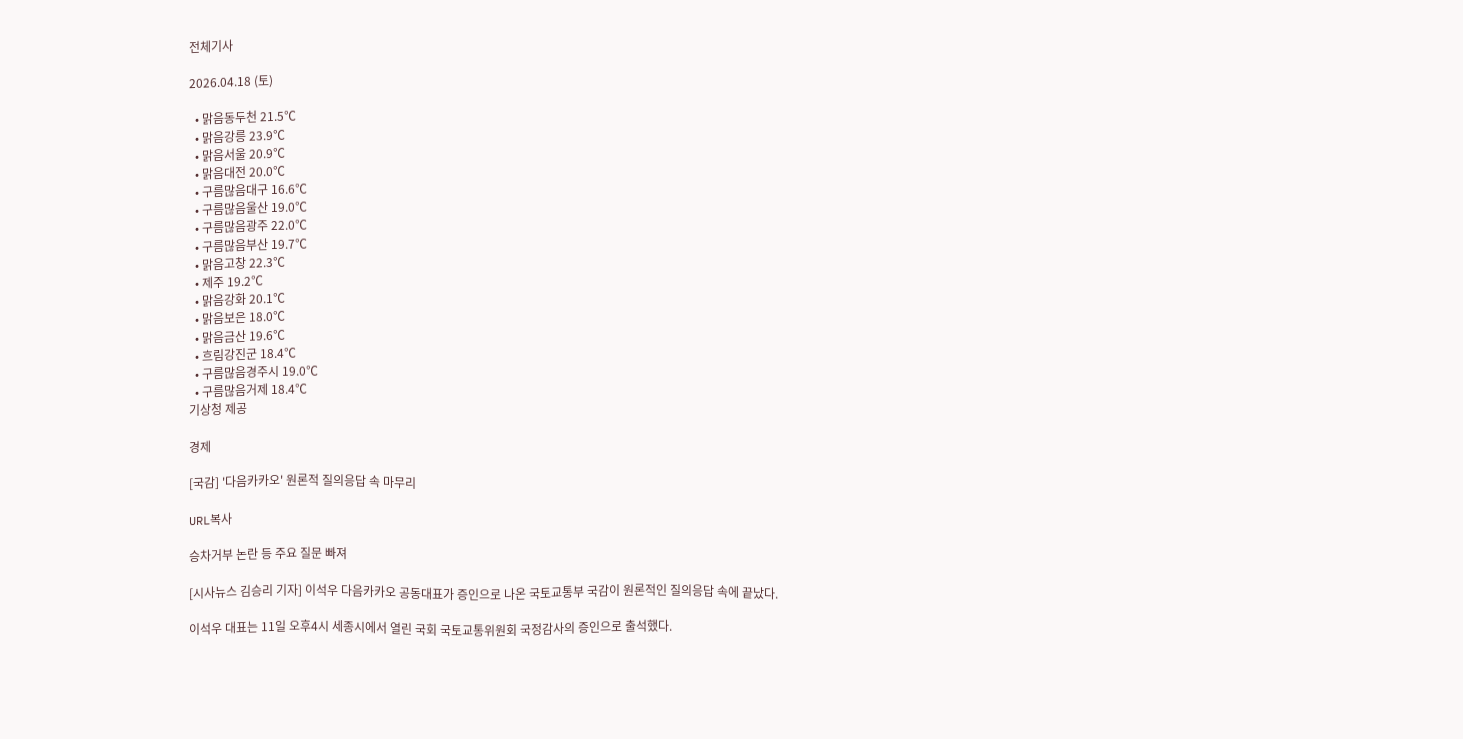전체기사

2026.04.18 (토)

  • 맑음동두천 21.5℃
  • 맑음강릉 23.9℃
  • 맑음서울 20.9℃
  • 맑음대전 20.0℃
  • 구름많음대구 16.6℃
  • 구름많음울산 19.0℃
  • 구름많음광주 22.0℃
  • 구름많음부산 19.7℃
  • 맑음고창 22.3℃
  • 제주 19.2℃
  • 맑음강화 20.1℃
  • 맑음보은 18.0℃
  • 맑음금산 19.6℃
  • 흐림강진군 18.4℃
  • 구름많음경주시 19.0℃
  • 구름많음거제 18.4℃
기상청 제공

경제

[국감] '다음카카오' 원론적 질의응답 속 마무리

URL복사

승차거부 논란 등 주요 질문 빠져

[시사뉴스 김승리 기자] 이석우 다음카카오 공동대표가 증인으로 나온 국토교통부 국감이 원론적인 질의응답 속에 끝났다.

이석우 대표는 11일 오후4시 세종시에서 열린 국회 국토교통위원회 국정감사의 증인으로 출석했다.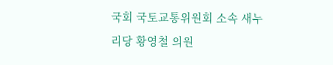국회 국토교통위원회 소속 새누리당 황영철 의원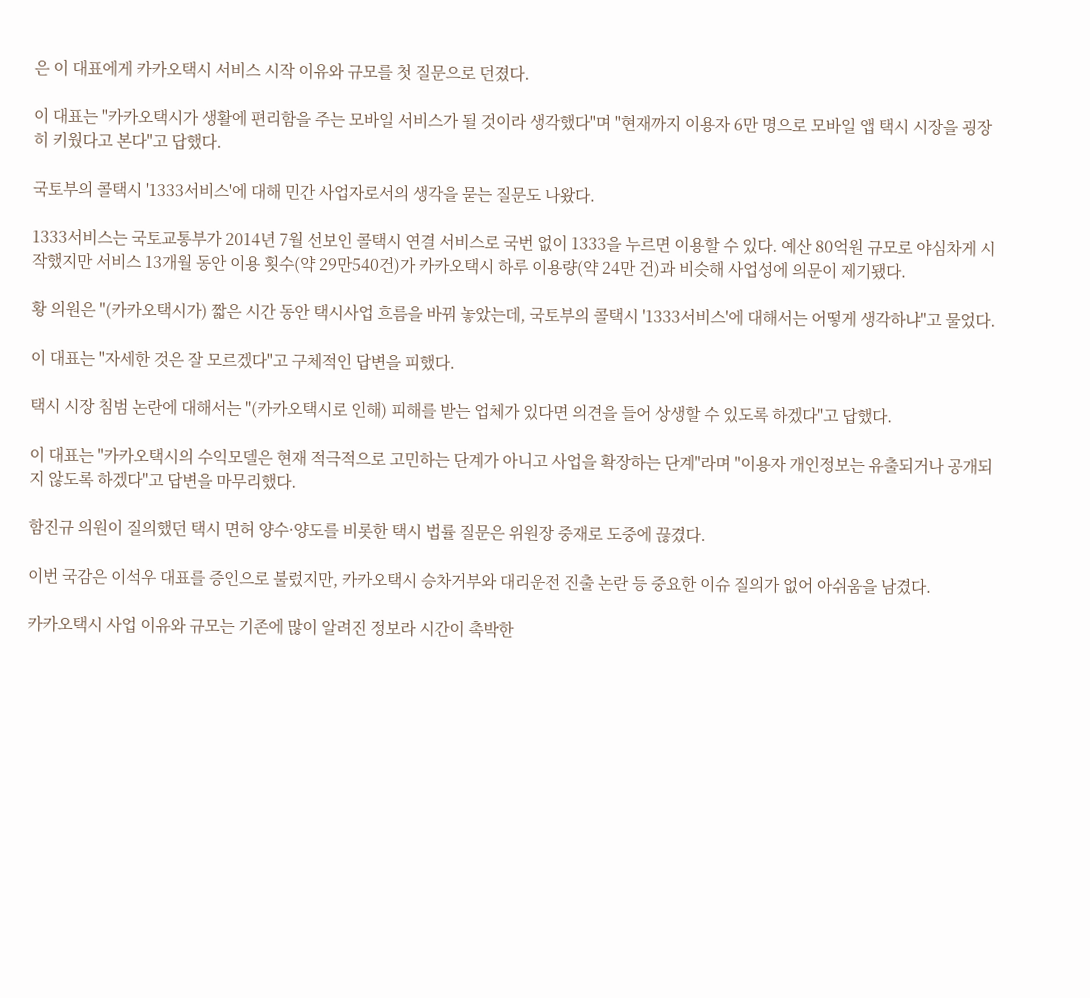은 이 대표에게 카카오택시 서비스 시작 이유와 규모를 첫 질문으로 던졌다.

이 대표는 "카카오택시가 생활에 편리함을 주는 모바일 서비스가 될 것이라 생각했다"며 "현재까지 이용자 6만 명으로 모바일 앱 택시 시장을 굉장히 키웠다고 본다"고 답했다.

국토부의 콜택시 '1333서비스'에 대해 민간 사업자로서의 생각을 묻는 질문도 나왔다.

1333서비스는 국토교통부가 2014년 7월 선보인 콜택시 연결 서비스로 국번 없이 1333을 누르면 이용할 수 있다. 예산 80억원 규모로 야심차게 시작했지만 서비스 13개월 동안 이용 횟수(약 29만540건)가 카카오택시 하루 이용량(약 24만 건)과 비슷해 사업성에 의문이 제기됐다.

황 의원은 "(카카오택시가) 짧은 시간 동안 택시사업 흐름을 바꿔 놓았는데, 국토부의 콜택시 '1333서비스'에 대해서는 어떻게 생각하냐"고 물었다.

이 대표는 "자세한 것은 잘 모르겠다"고 구체적인 답변을 피했다.

택시 시장 침범 논란에 대해서는 "(카카오택시로 인해) 피해를 받는 업체가 있다면 의견을 들어 상생할 수 있도록 하겠다"고 답했다.

이 대표는 "카카오택시의 수익모델은 현재 적극적으로 고민하는 단계가 아니고 사업을 확장하는 단계"라며 "이용자 개인정보는 유출되거나 공개되지 않도록 하겠다"고 답변을 마무리했다.

함진규 의원이 질의했던 택시 면허 양수·양도를 비롯한 택시 법률 질문은 위원장 중재로 도중에 끊겼다.

이번 국감은 이석우 대표를 증인으로 불렀지만, 카카오택시 승차거부와 대리운전 진출 논란 등 중요한 이슈 질의가 없어 아쉬움을 남겼다.

카카오택시 사업 이유와 규모는 기존에 많이 알려진 정보라 시간이 촉박한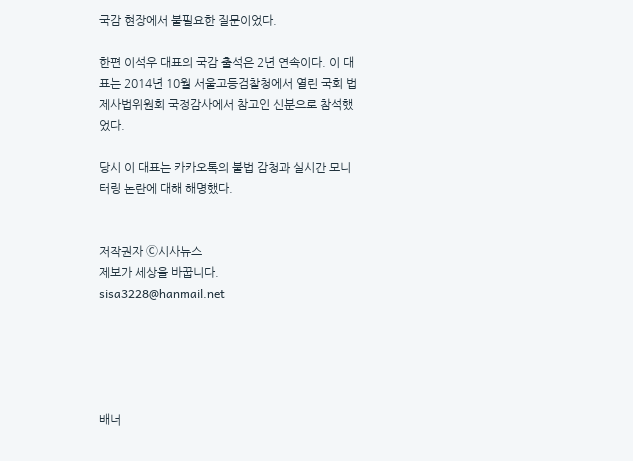국감 현장에서 불필요한 질문이었다.

한편 이석우 대표의 국감 출석은 2년 연속이다. 이 대표는 2014년 10월 서울고등검찰청에서 열린 국회 법제사법위원회 국정감사에서 참고인 신분으로 참석했었다.

당시 이 대표는 카카오톡의 불법 감청과 실시간 모니터링 논란에 대해 해명했다.


저작권자 Ⓒ시사뉴스
제보가 세상을 바꿉니다.
sisa3228@hanmail.net





배너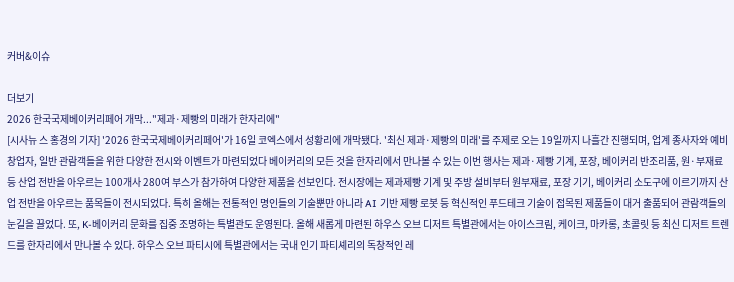커버&이슈

더보기
2026 한국국제베이커리페어 개막..."제과·제빵의 미래가 한자리에"
[시사뉴 스 홍경의 기자] '2026 한국국제베이커리페어'가 16일 코엑스에서 성황리에 개막됐다. '최신 제과·제빵의 미래'를 주제로 오는 19일까지 나흘간 진행되며, 업계 종사자와 예비 창업자, 일반 관람객들을 위한 다양한 전시와 이벤트가 마련되었다 베이커리의 모든 것을 한자리에서 만나볼 수 있는 이번 행사는 제과·제빵 기계, 포장, 베이커리 반조리품, 원·부재료 등 산업 전반을 아우르는 100개사 280여 부스가 참가하여 다양한 제품을 선보인다. 전시장에는 제과제빵 기계 및 주방 설비부터 원부재료, 포장 기기, 베이커리 소도구에 이르기까지 산업 전반을 아우르는 품목들이 전시되었다. 특히 올해는 전통적인 명인들의 기술뿐만 아니라 AI 기반 제빵 로봇 등 혁신적인 푸드테크 기술이 접목된 제품들이 대거 출품되어 관람객들의 눈길을 끌었다. 또, K-베이커리 문화를 집중 조명하는 특별관도 운영된다. 올해 새롭게 마련된 하우스 오브 디저트 특별관에서는 아이스크림, 케이크, 마카롱, 초콜릿 등 최신 디저트 트렌드를 한자리에서 만나볼 수 있다. 하우스 오브 파티시에 특별관에서는 국내 인기 파티셰리의 독창적인 레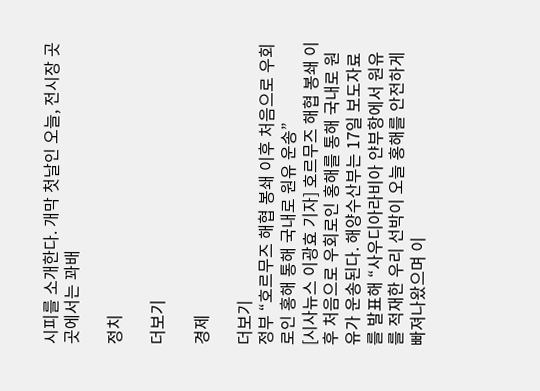시피를 소개한다. 개막 첫날인 오늘, 전시장 곳곳에서는 꽈배

정치

더보기

경제

더보기
정부 “호르무즈 해협 봉쇄 이후 처음으로 우회로인 홍해 통해 국내로 원유 운송”
[시사뉴스 이광효 기자] 호르무즈 해협 봉쇄 이후 처음으로 우회로인 홍해를 통해 국내로 원유가 운송된다. 해양수산부는 17일 보도자료를 발표해 “사우디아라비아 얀부항에서 원유를 적재한 우리 선박이 오늘 홍해를 안전하게 빠져나왔으며 이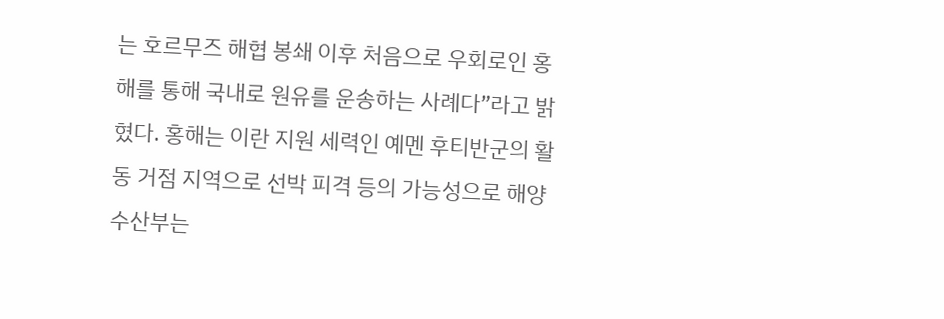는 호르무즈 해협 봉쇄 이후 처음으로 우회로인 홍해를 통해 국내로 원유를 운송하는 사례다”라고 밝혔다. 홍해는 이란 지원 세력인 예멘 후티반군의 활동 거점 지역으로 선박 피격 등의 가능성으로 해양수산부는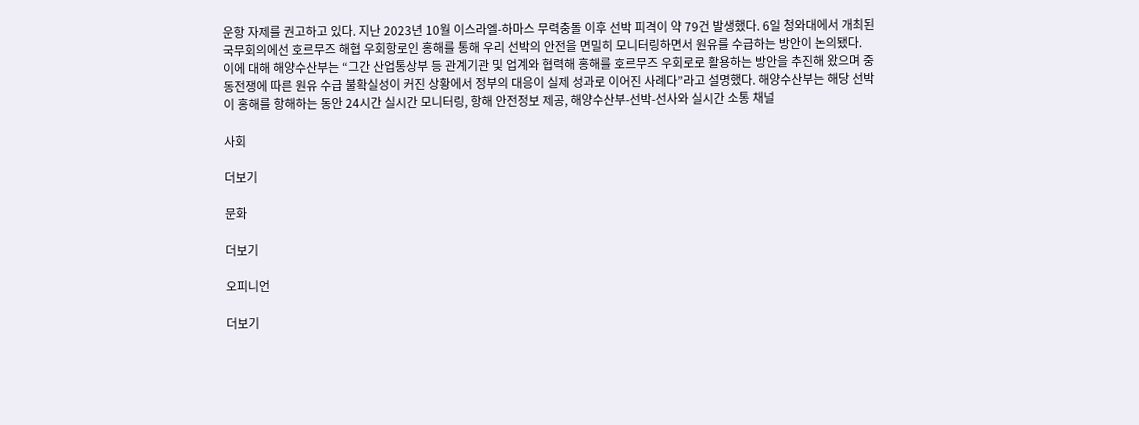운항 자제를 권고하고 있다. 지난 2023년 10월 이스라엘-하마스 무력충돌 이후 선박 피격이 약 79건 발생했다. 6일 청와대에서 개최된 국무회의에선 호르무즈 해협 우회항로인 홍해를 통해 우리 선박의 안전을 면밀히 모니터링하면서 원유를 수급하는 방안이 논의됐다. 이에 대해 해양수산부는 “그간 산업통상부 등 관계기관 및 업계와 협력해 홍해를 호르무즈 우회로로 활용하는 방안을 추진해 왔으며 중동전쟁에 따른 원유 수급 불확실성이 커진 상황에서 정부의 대응이 실제 성과로 이어진 사례다”라고 설명했다. 해양수산부는 해당 선박이 홍해를 항해하는 동안 24시간 실시간 모니터링, 항해 안전정보 제공, 해양수산부-선박-선사와 실시간 소통 채널

사회

더보기

문화

더보기

오피니언

더보기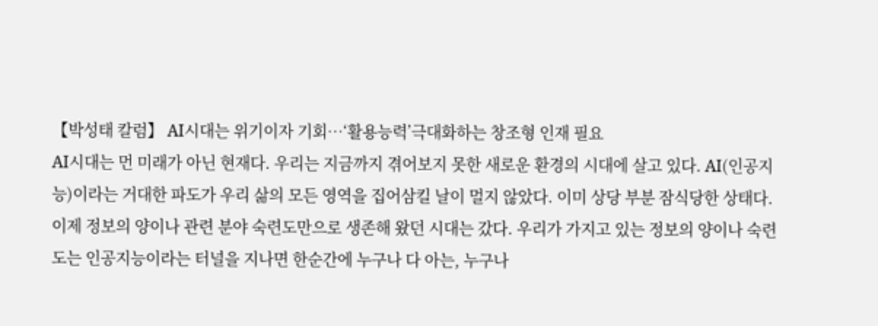【박성태 칼럼】 AI시대는 위기이자 기회…‘활용능력’극대화하는 창조형 인재 필요
AI시대는 먼 미래가 아닌 현재다. 우리는 지금까지 겪어보지 못한 새로운 환경의 시대에 살고 있다. AI(인공지능)이라는 거대한 파도가 우리 삶의 모든 영역을 집어삼킬 날이 멀지 않았다. 이미 상당 부분 잠식당한 상태다. 이제 정보의 양이나 관련 분야 숙련도만으로 생존해 왔던 시대는 갔다. 우리가 가지고 있는 정보의 양이나 숙련도는 인공지능이라는 터널을 지나면 한순간에 누구나 다 아는, 누구나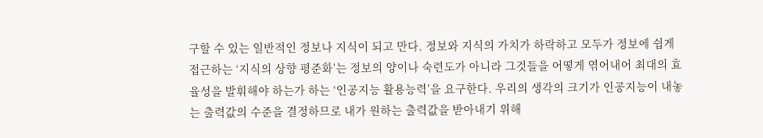구할 수 있는 일반적인 정보나 지식이 되고 만다. 정보와 지식의 가치가 하락하고 모두가 정보에 쉽게 접근하는 ‘지식의 상향 평준화’는 정보의 양이나 숙련도가 아니라 그것들을 어떻게 엮어내어 최대의 효율성을 발휘해야 하는가 하는 ‘인공지능 활용능력’을 요구한다. 우리의 생각의 크기가 인공지능이 내놓는 출력값의 수준을 결정하므로 내가 원하는 출력값을 받아내기 위해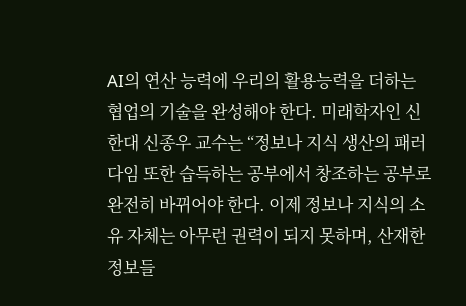AI의 연산 능력에 우리의 활용능력을 더하는 협업의 기술을 완성해야 한다. 미래학자인 신한대 신종우 교수는 “정보나 지식 생산의 패러다임 또한 습득하는 공부에서 창조하는 공부로 완전히 바뀌어야 한다. 이제 정보나 지식의 소유 자체는 아무런 권력이 되지 못하며, 산재한 정보들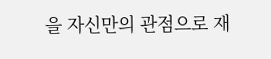을 자신만의 관점으로 재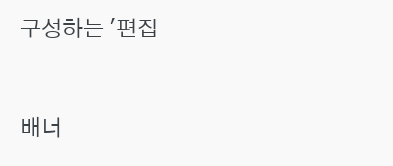구성하는 '편집


배너